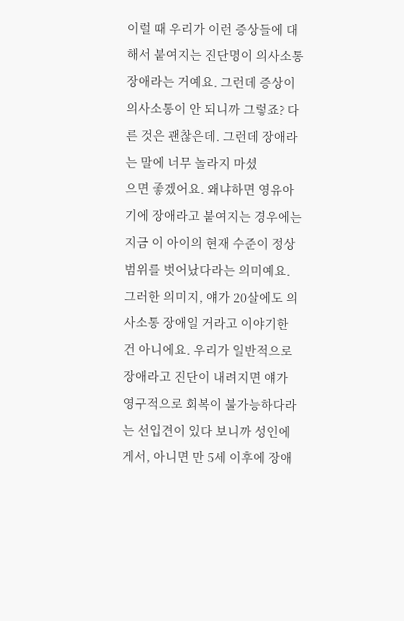이럴 때 우리가 이런 증상들에 대해서 붙여지는 진단명이 의사소통장애라는 거예요. 그런데 증상이 의사소통이 안 되니까 그렇죠? 다른 것은 괜찮은데. 그런데 장애라는 말에 너무 놀라지 마셨
으면 좋겠어요. 왜냐하면 영유아기에 장애라고 붙여지는 경우에는 지금 이 아이의 현재 수준이 정상범위를 벗어났다라는 의미예요. 그러한 의미지, 얘가 20살에도 의사소통 장애일 거라고 이야기한 건 아니에요. 우리가 일반적으로 장애라고 진단이 내려지면 얘가 영구적으로 회복이 불가능하다라는 선입견이 있다 보니까 성인에게서, 아니면 만 5세 이후에 장애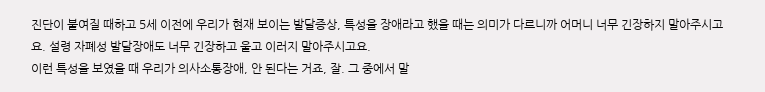진단이 붙여질 때하고 5세 이전에 우리가 현재 보이는 발달증상, 특성을 장애라고 했을 때는 의미가 다르니까 어머니 너무 긴장하지 말아주시고요. 설령 자폐성 발달장애도 너무 긴장하고 울고 이러지 말아주시고요.
이런 특성을 보였을 때 우리가 의사소통장애, 안 된다는 거죠, 잘. 그 중에서 말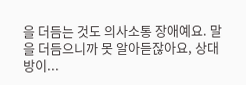을 더듬는 것도 의사소통 장애예요. 말을 더듬으니까 못 알아듣잖아요, 상대방이...